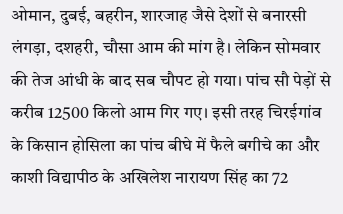ओमान, दुबई, बहरीन, शारजाह जैसे देशों से बनारसी लंगड़ा, दशहरी, चौसा आम की मांग है। लेकिन सोमवार की तेज आंधी के बाद सब चौपट हो गया। पांच सौ पेड़ों से करीब 12500 किलो आम गिर गए। इसी तरह चिरईगांव के किसान होसिला का पांच बीघे में फैले बगीचे का और काशी विद्यापीठ के अखिलेश नारायण सिंह का 72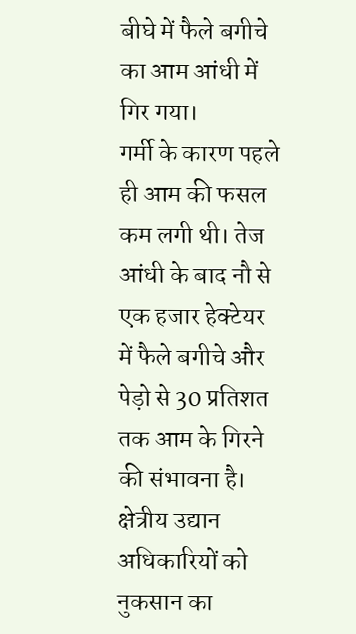बीघे में फैले बगीचे का आम आंधी में गिर गया।
गर्मी के कारण पहले ही आम की फसल कम लगी थी। तेज आंधी के बाद नौ से एक हजार हेक्टेयर में फैले बगीचे और पेड़ो से 30 प्रतिशत तक आम के गिरने की संभावना है। क्षेत्रीय उद्यान अधिकारियों को नुकसान का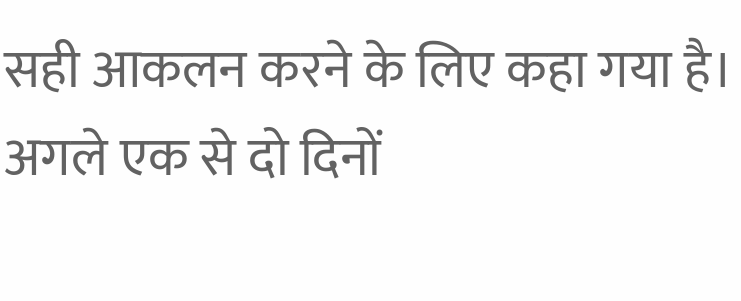सही आकलन करने के लिए कहा गया है। अगले एक से दो दिनों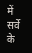में सर्वे के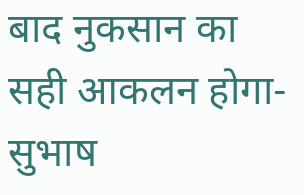बाद नुकसान का सही आकलन होगा- सुभाष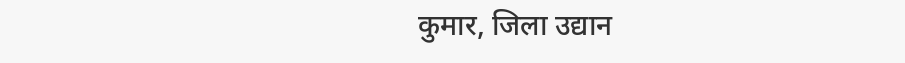कुमार, जिला उद्यान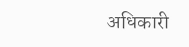अधिकारी